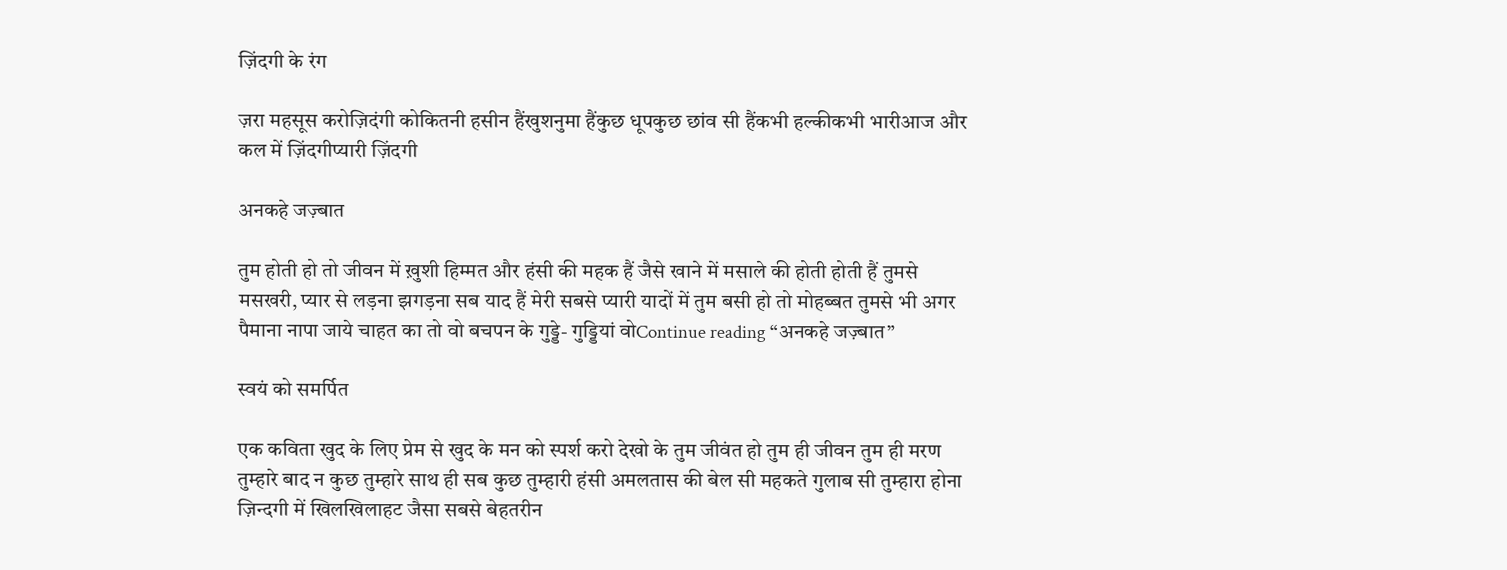ज़िंदगी के रंग

ज़रा महसूस करोज़िदंगी कोकितनी हसीन हैंखुशनुमा हैंकुछ धूपकुछ छांव सी हैंकभी हल्कीकभी भारीआज और कल में ज़िंदगीप्यारी ज़िंदगी

अनकहे जज़्बात

तुम होती हो तो जीवन में ख़ुशी हिम्मत और हंसी की महक हैं जैसे खाने में मसाले की होती होती हैं तुमसे मसखरी, प्यार से लड़ना झगड़ना सब याद हैं मेरी सबसे प्यारी यादों में तुम बसी हो तो मोहब्बत तुमसे भी अगर पैमाना नापा जाये चाहत का तो वो बचपन के गुड्डे- गुड्डियां वोContinue reading “अनकहे जज़्बात”

स्वयं को समर्पित

एक कविता खुद के लिए प्रेम से खुद के मन को स्पर्श करो देखो के तुम जीवंत हो तुम ही जीवन तुम ही मरण तुम्हारे बाद न कुछ तुम्हारे साथ ही सब कुछ तुम्हारी हंसी अमलतास की बेल सी महकते गुलाब सी तुम्हारा होना ज़िन्दगी में खिलखिलाहट जैसा सबसे बेहतरीन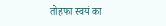तोहफा स्वयं का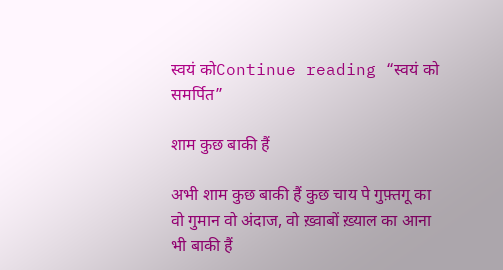स्वयं कोContinue reading “स्वयं को समर्पित”

शाम कुछ बाकी हैं

अभी शाम कुछ बाकी हैं कुछ चाय पे गुफ़्तगू का वो गुमान वो अंदाज, वो ख़्वाबों ख़्याल का आना भी बाकी हैं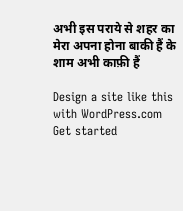अभी इस पराये से शहर का मेरा अपना होना बाकी हैं के शाम अभी काफ़ी हैं

Design a site like this with WordPress.com
Get started